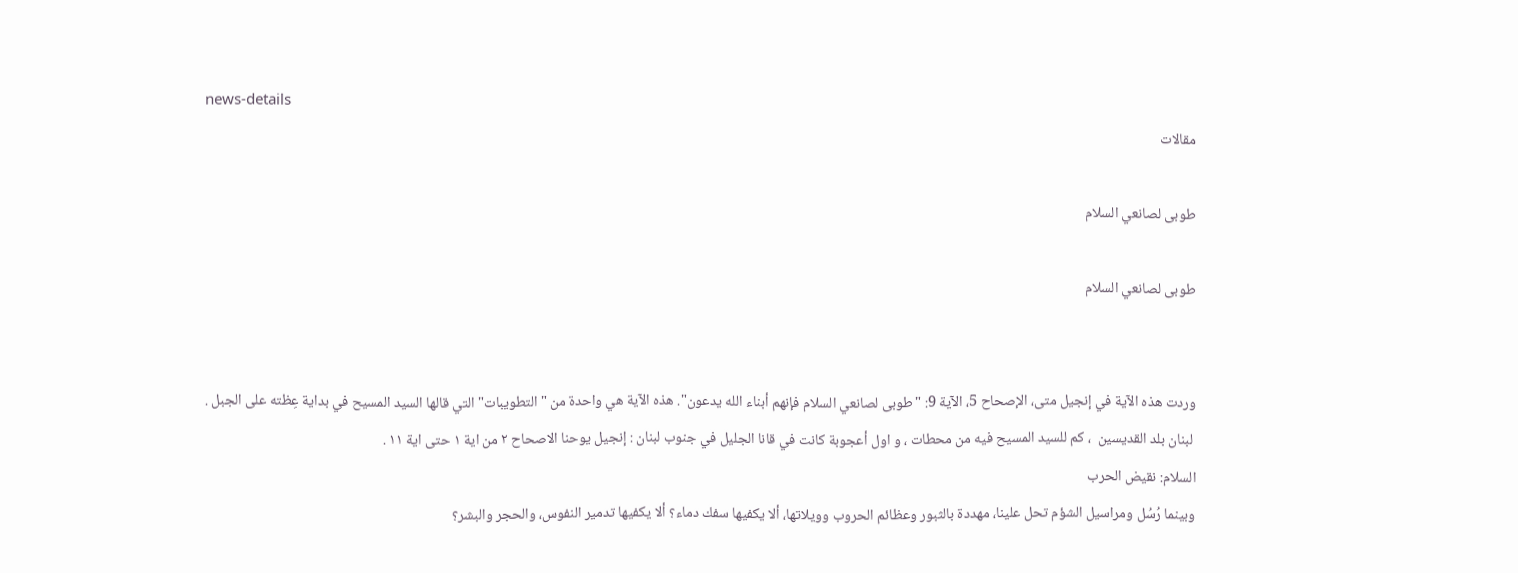news-details
مقالات

طوبى لصانعي السلام

طوبى لصانعي السلام


وردت هذه الآية في إنجيل متى، الإصحاح 5، الآية 9: "طوبى لصانعي السلام فإنهم أبناء الله يدعون". هذه الآية هي واحدة من "التطويبات" التي قالها السيد المسيح في بداية عِظته على الجبل .
 لبنان بلد القديسين  ، كم للسيد المسيح فيه من محطات ، و اول أعجوبة كانت في قانا الجليل في جنوب لبنان : إنجيل يوحنا الاصحاح ٢ من اية ١ حتى اية ١١ .
السلام: نقيض الحرب
وبينما رُسُل ومراسيل الشؤم تحل علينا، مهددة بالثبور وعظائم الحروب وويلاتها، ألا يكفيها سفك دماء؟ ألا يكفيها تدمير النفوس، والحجر والبشر؟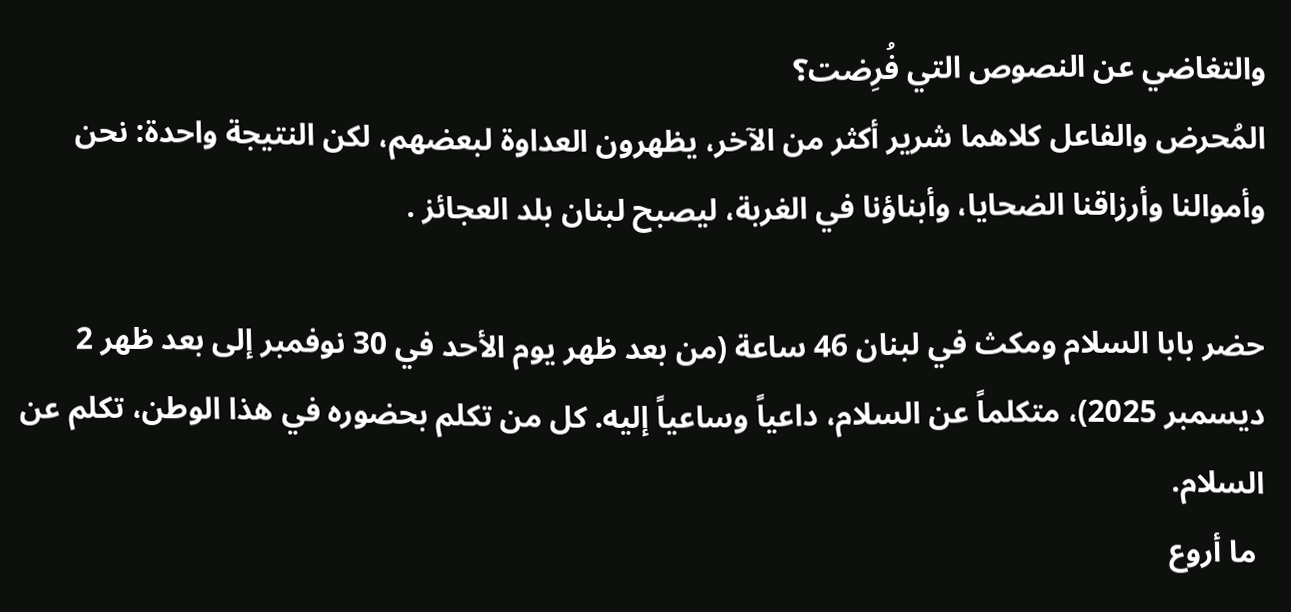والتغاضي عن النصوص التي فُرِضت؟
المُحرض والفاعل كلاهما شرير أكثر من الآخر، يظهرون العداوة لبعضهم، لكن النتيجة واحدة: نحن وأموالنا وأرزاقنا الضحايا، وأبناؤنا في الغربة، ليصبح لبنان بلد العجائز .

حضر بابا السلام ومكث في لبنان 46 ساعة (من بعد ظهر يوم الأحد في 30 نوفمبر إلى بعد ظهر 2 ديسمبر 2025)، متكلماً عن السلام، داعياً وساعياً إليه. كل من تكلم بحضوره في هذا الوطن، تكلم عن السلام.
 ما أروع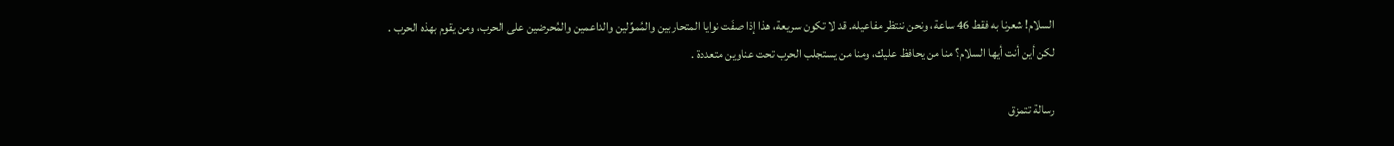السلام! شعرنا به فقط 46 ساعة، ونحن ننتظر مفاعيله. قد لا تكون سريعة، هذا إذا صفَت نوايا المتحاربين والمُموِّلين والداعمين والمُحرضين على الحرب، ومن يقوم بهذه الحرب .
لكن أين أنت أيها السلام؟ منا من يحافظ عليك، ومنا من يستجلب الحرب تحت عناوين متعددة .

رسالة تتمزق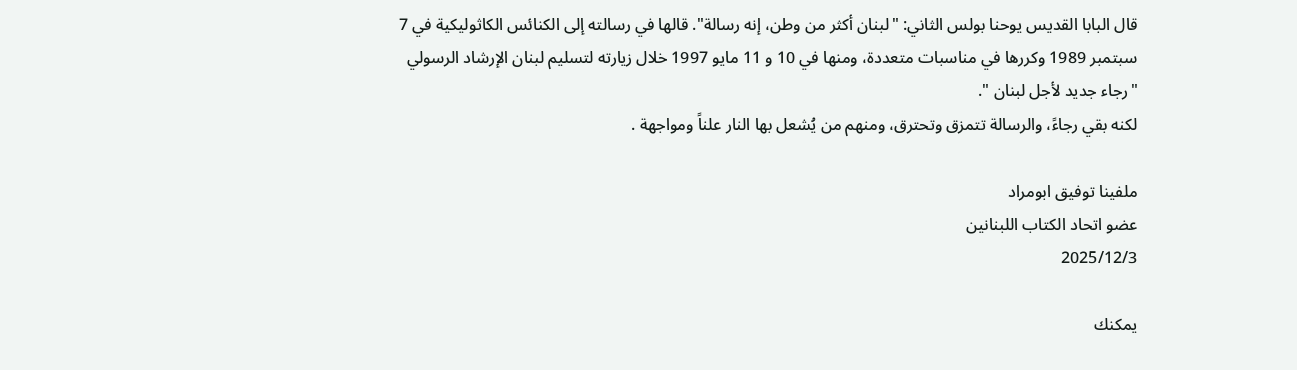قال البابا القديس يوحنا بولس الثاني: "لبنان أكثر من وطن، إنه رسالة". قالها في رسالته إلى الكنائس الكاثوليكية في 7 سبتمبر 1989 وكررها في مناسبات متعددة، ومنها في 10 و 11 مايو 1997 خلال زيارته لتسليم لبنان الإرشاد الرسولي "رجاء جديد لأجل لبنان ".
لكنه بقي رجاءً، والرسالة تتمزق وتحترق، ومنهم من يُشعل بها النار علناً ومواجهة .

ملفينا توفيق ابومراد
عضو اتحاد الكتاب اللبنانين
2025/12/3

يمكنك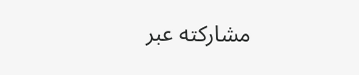مشاركته عبر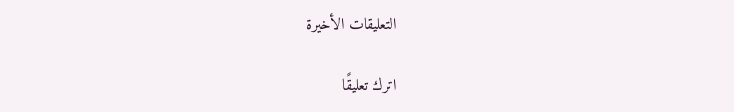التعليقات الأخيرة

اترك تعليقًا